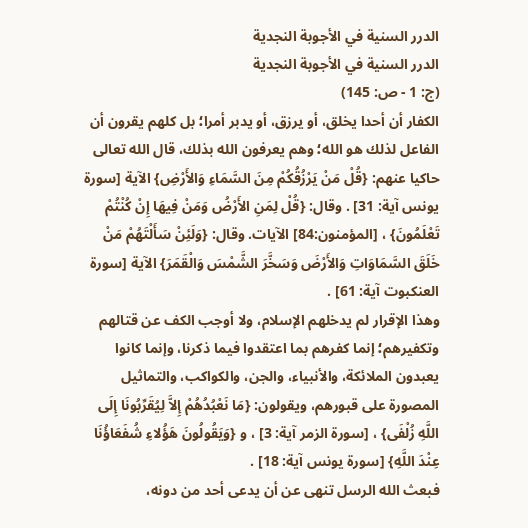الدرر السنية في الأجوبة النجدية
الدرر السنية في الأجوبة النجدية
(ج: 1 - ص: 145)
الكفار أن أحدا يخلق، أو يرزق، أو يدبر أمرا؛ بل كلهم يقرون أن الفاعل لذلك هو الله؛ وهم يعرفون الله بذلك، قال الله تعالى حاكيا عنهم: {قُلْ مَنْ يَرْزُقُكُمْ مِنَ السَّمَاءِ وَالأَرْضِ} الآية [سورة يونس آية: 31] . وقال: {قُلْ لِمَنِ الأَرْضُ وَمَنْ فِيهَا إِنْ كُنْتُمْ تَعْلَمُونَ} ، [المؤمنون:84] الآيات. وقال: {وَلَئِنْ سَأَلْتَهُمْ مَنْ خَلَقَ السَّمَاوَاتِ وَالأَرْضَ وَسَخَّرَ الشَّمْسَ وَالْقَمَرَ} الآية [سورة العنكبوت آية: 61] .
وهذا الإقرار لم يدخلهم الإسلام، ولا أوجب الكف عن قتالهم وتكفيرهم؛ إنما كفرهم بما اعتقدوا فيما ذكرنا، وإنما كانوا يعبدون الملائكة، والأنبياء، والجن، والكواكب، والتماثيل المصورة على قبورهم، ويقولون: {مَا نَعْبُدُهُمْ إِلاَّ لِيُقَرِّبُونَا إِلَى اللَّهِ زُلْفَى} ، [سورة الزمر آية: 3] ، و {وَيَقُولُونَ هَؤُلاءِ شُفَعَاؤُنَا عِنْدَ اللَّهِ} [سورة يونس آية: 18] .
فبعث الله الرسل تنهى عن أن يدعى أحد من دونه،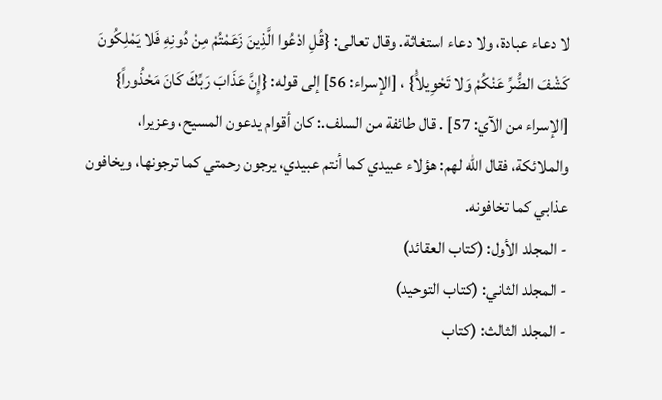لا دعاء عبادة، ولا دعاء استغاثة. وقال تعالى: {قُلِ ادْعُوا الَّذِينَ زَعَمْتُمْ مِنْ دُونِهِ فَلا يَمْلِكُونَ كَشْفَ الضُّرِّ عَنْكُمْ وَلا تَحْوِيلاًْ} ، [الإسراء: 56] إلى قوله: {إِنَّ عَذَابَ رَبِّكَ كَانَ مَحْذُوراً} [الإسراء من الآي: 57] . قال طائفة من السلف.: كان أقوام يدعون المسيح، وعزيرا، والملائكة، فقال الله لهم: هؤلاء عبيدي كما أنتم عبيدي، يرجون رحمتي كما ترجونها، ويخافون عذابي كما تخافونه.
- المجلد الأول: (كتاب العقائد)
- المجلد الثاني: (كتاب التوحيد)
- المجلد الثالث: (كتاب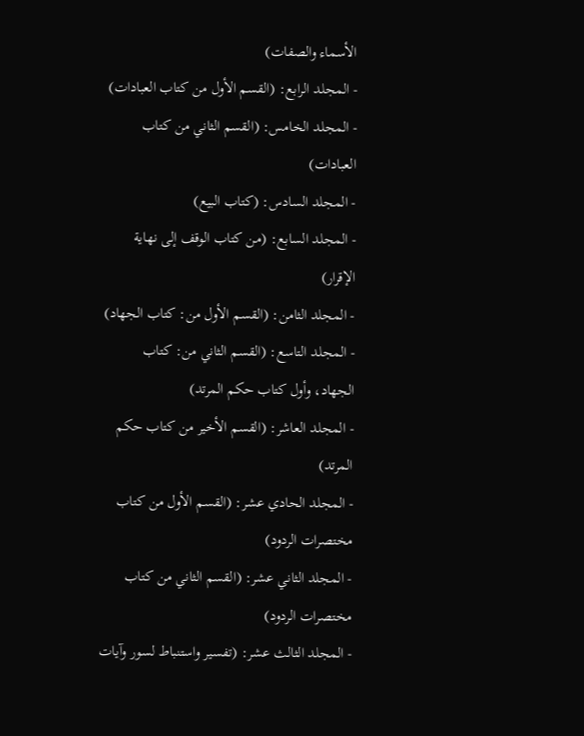الأسماء والصفات)
- المجلد الرابع: (القسم الأول من كتاب العبادات)
- المجلد الخامس: (القسم الثاني من كتاب العبادات)
- المجلد السادس: (كتاب البيع)
- المجلد السابع: (من كتاب الوقف إلى نهاية الإقرار)
- المجلد الثامن: (القسم الأول من: كتاب الجهاد)
- المجلد التاسع: (القسم الثاني من: كتاب الجهاد، وأول كتاب حكم المرتد)
- المجلد العاشر: (القسم الأخير من كتاب حكم المرتد)
- المجلد الحادي عشر: (القسم الأول من كتاب مختصرات الردود)
- المجلد الثاني عشر: (القسم الثاني من كتاب مختصرات الردود)
- المجلد الثالث عشر: (تفسير واستنباط لسور وآيات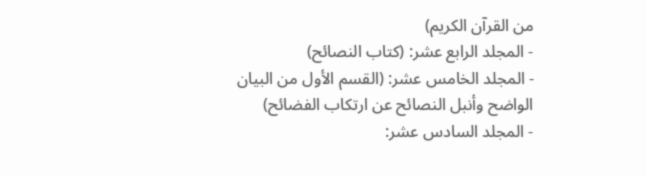من القرآن الكريم)
- المجلد الرابع عشر: (كتاب النصائح)
- المجلد الخامس عشر: (القسم الأول من البيان الواضح وأنبل النصائح عن ارتكاب الفضائح)
- المجلد السادس عشر: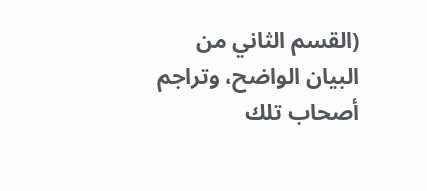(القسم الثاني من البيان الواضح، وتراجم أصحاب تلك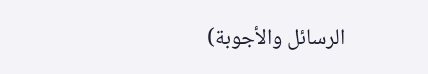الرسائل والأجوبة)